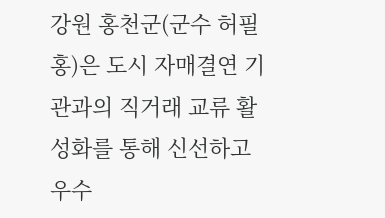강원 홍천군(군수 허필홍)은 도시 자매결연 기관과의 직거래 교류 활성화를 통해 신선하고 우수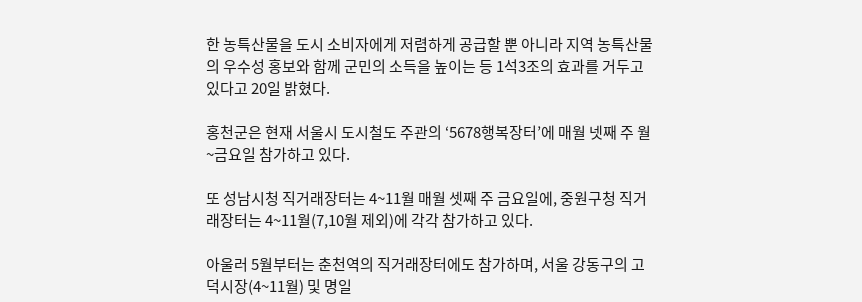한 농특산물을 도시 소비자에게 저렴하게 공급할 뿐 아니라 지역 농특산물의 우수성 홍보와 함께 군민의 소득을 높이는 등 1석3조의 효과를 거두고 있다고 20일 밝혔다.

홍천군은 현재 서울시 도시철도 주관의 ‘5678행복장터’에 매월 넷째 주 월~금요일 참가하고 있다.

또 성남시청 직거래장터는 4~11월 매월 셋째 주 금요일에, 중원구청 직거래장터는 4~11월(7,10월 제외)에 각각 참가하고 있다.

아울러 5월부터는 춘천역의 직거래장터에도 참가하며, 서울 강동구의 고덕시장(4~11월) 및 명일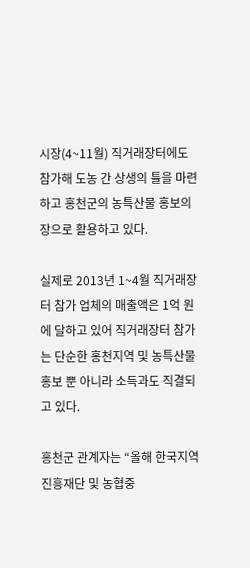시장(4~11월) 직거래장터에도 참가해 도농 간 상생의 틀을 마련하고 홍천군의 농특산물 홍보의 장으로 활용하고 있다.

실제로 2013년 1~4월 직거래장터 참가 업체의 매출액은 1억 원에 달하고 있어 직거래장터 참가는 단순한 홍천지역 및 농특산물 홍보 뿐 아니라 소득과도 직결되고 있다.

홍천군 관계자는 “올해 한국지역진흥재단 및 농협중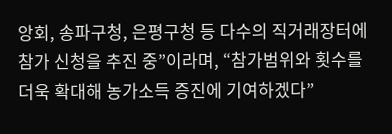앙회, 송파구청, 은평구청 등 다수의 직거래장터에 참가 신청을 추진 중”이라며, “참가범위와 횟수를 더욱 확대해 농가소득 증진에 기여하겠다”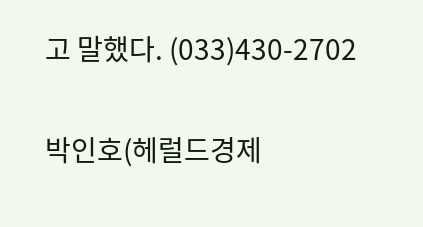고 말했다. (033)430-2702

박인호(헤럴드경제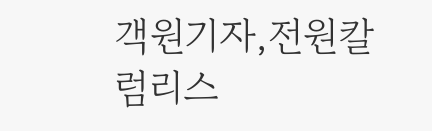객원기자,전원칼럼리스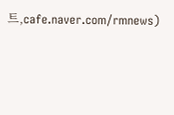트,cafe.naver.com/rmnews)